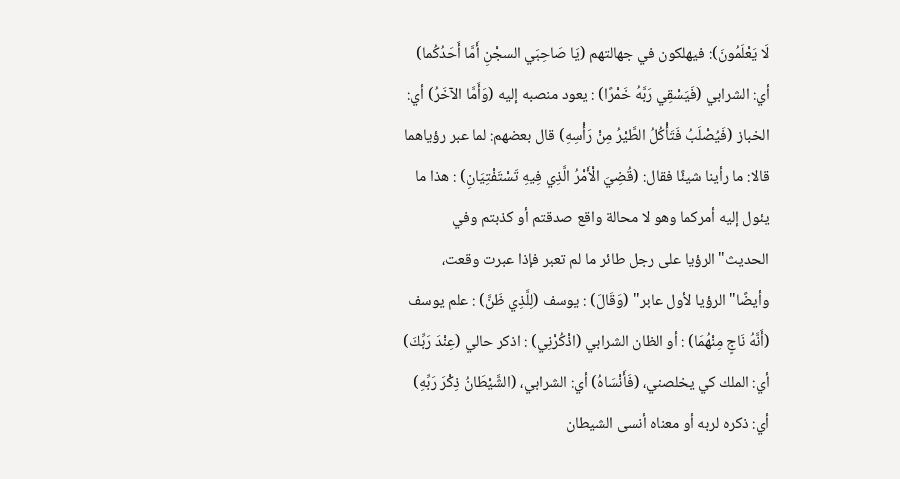لَا يَعْلَمُونَ): فيهلكون في جهالتهم (يَا صَاحِبَي السجْنِ أَمَّا أَحَدُكُما) أي: الشرابي (فَيَسْقِي رَبَّهُ خَمْرًا) : يعود منصبه إليه (وَأَمَّا الآخَرُ) أي: الخباز (فَيُصْلَبُ فَتَأْكُلُ الطَّيْرُ مِنْ رَأْسِهِ) قال بعضهم: لما عبر رؤياهما قالا: ما رأينا شيئًا فقال: (قُضِيَ الْأَمْرُ الَّذِي فِيهِ تَسْتَفْتِيَانِ) : هذا ما يئول إليه أمركما وهو لا محالة واقع صدقتم أو كذبتم وفي الحديث"الرؤيا على رجل طائر ما لم تعبر فإذا عبرت وقعت، وأيضًا"الرؤيا لأول عابر" (وَقَالَ) : يوسف (لِلَّذِي ظَنَّ) : علم يوسف (أَنَّهُ نَاجٍ مِنْهُمَا) : أو الظان الشرابي (اذْكُرْنِي) : اذكر حالي (عِنْدَ رَبِّكَ) أي: الملك كي يخلصني، (فَأَنْسَاهُ) أي: الشرابي، (الشَّيْطَانُ ذِكْرَ رَبِّهِ) أي: ذكره لربه أو معناه أنسى الشيطان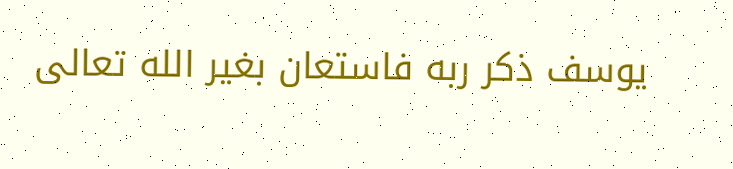يوسف ذكر ربه فاستعان بغير الله تعالى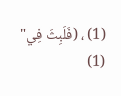(1) ، (فَلَبِثَ فِي"
(1)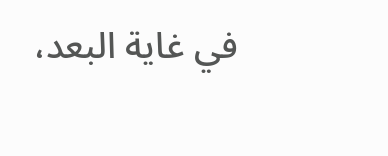في غاية البعد،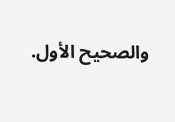والصحيح الأول.